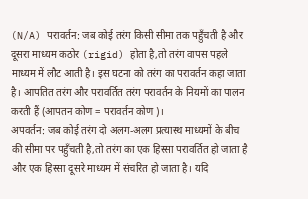(N/A) परावर्तन: जब कोई तरंग किसी सीमा तक पहुँचती है और दूसरा माध्यम कठोर (rigid) होता है,तो तरंग वापस पहले माध्यम में लौट आती है। इस घटना को तरंग का परावर्तन कहा जाता है। आपतित तरंग और परावर्तित तरंग परावर्तन के नियमों का पालन करती हैं (आपतन कोण = परावर्तन कोण)।
अपवर्तन: जब कोई तरंग दो अलग-अलग प्रत्यास्थ माध्यमों के बीच की सीमा पर पहुँचती है,तो तरंग का एक हिस्सा परावर्तित हो जाता है और एक हिस्सा दूसरे माध्यम में संचरित हो जाता है। यदि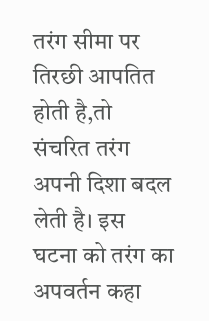तरंग सीमा पर तिरछी आपतित होती है,तो संचरित तरंग अपनी दिशा बदल लेती है। इस घटना को तरंग का अपवर्तन कहा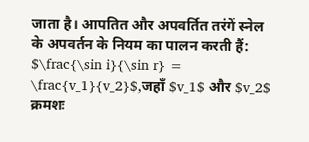जाता है। आपतित और अपवर्तित तरंगें स्नेल के अपवर्तन के नियम का पालन करती हैं: $\frac{\sin i}{\sin r} = \frac{v_1}{v_2}$,जहाँ $v_1$ और $v_2$ क्रमशः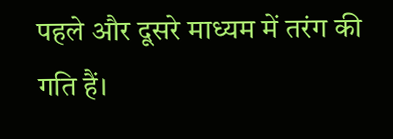पहले और दूसरे माध्यम में तरंग की गति हैं।